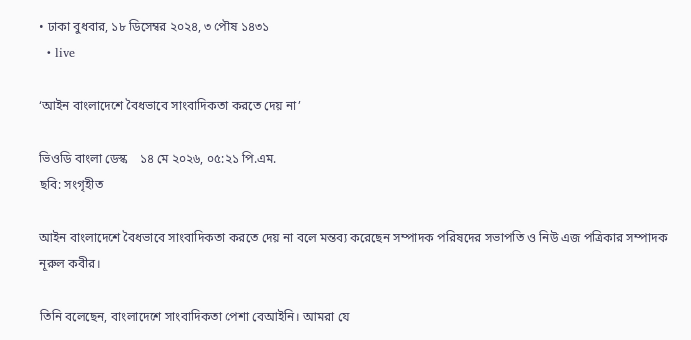• ঢাকা বুধবার, ১৮ ডিসেম্বর ২০২৪, ৩ পৌষ ১৪৩১
  • live

‘আইন বাংলাদেশে বৈধভাবে সাংবাদিকতা করতে দেয় না’

ভিওডি বাংলা ডেস্ক    ১৪ মে ২০২৬, ০৫:২১ পি.এম.
ছবি: সংগৃহীত

আইন বাংলাদেশে বৈধভাবে সাংবাদিকতা করতে দেয় না বলে মন্তব্য করেছেন সম্পাদক পরিষদের সভাপতি ও নিউ এজ পত্রিকার সম্পাদক নূরুল কবীর।

তিনি বলেছেন, বাংলাদেশে সাংবাদিকতা পেশা বেআইনি। আমরা যে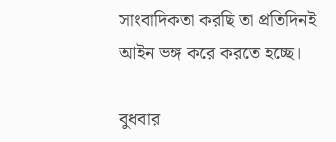সাংবাদিকতা করছি তা প্রতিদিনই আইন ভঙ্গ করে করতে হচ্ছে।

বুধবার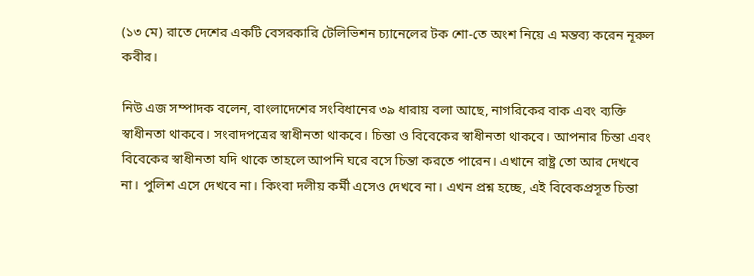(১৩ মে) রাতে দেশের একটি বেসরকারি টেলিভিশন চ্যানেলের টক শো-তে অংশ নিয়ে এ মন্তব্য করেন নূরুল কবীর।

নিউ এজ সম্পাদক বলেন, বাংলাদেশের সংবিধানের ৩৯ ধারায় বলা আছে, নাগরিকের বাক এবং ব্যক্তি স্বাধীনতা থাকবে। সংবাদপত্রের স্বাধীনতা থাকবে। চিন্তা ও বিবেকের স্বাধীনতা থাকবে। আপনার চিন্তা এবং বিবেকের স্বাধীনতা যদি থাকে তাহলে আপনি ঘরে বসে চিন্তা করতে পারেন। এখানে রাষ্ট্র তো আর দেখবে না। পুলিশ এসে দেখবে না। কিংবা দলীয় কর্মী এসেও দেখবে না। এখন প্রশ্ন হচ্ছে, এই বিবেকপ্রসূত চিন্তা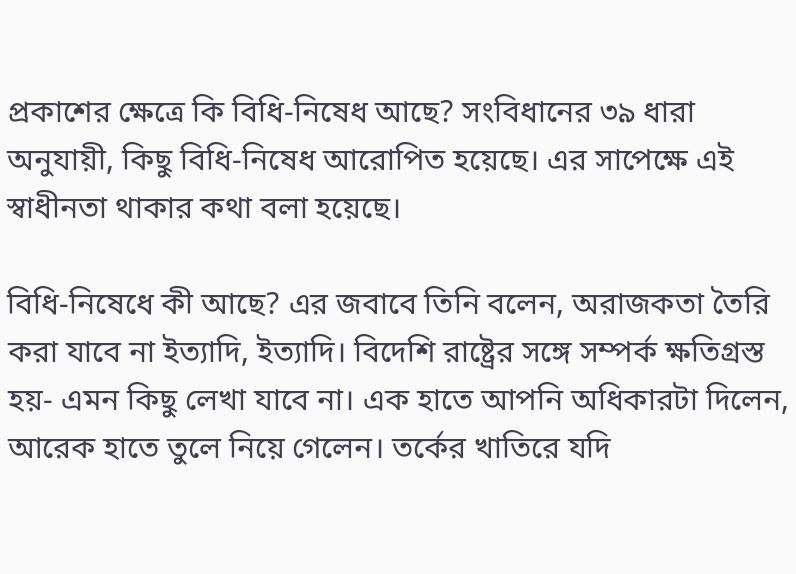প্রকাশের ক্ষেত্রে কি বিধি-নিষেধ আছে? সংবিধানের ৩৯ ধারা অনুযায়ী, কিছু বিধি-নিষেধ আরোপিত হয়েছে। এর সাপেক্ষে এই স্বাধীনতা থাকার কথা বলা হয়েছে।

বিধি-নিষেধে কী আছে? এর জবাবে তিনি বলেন, অরাজকতা তৈরি করা যাবে না ইত্যাদি, ইত্যাদি। বিদেশি রাষ্ট্রের সঙ্গে সম্পর্ক ক্ষতিগ্রস্ত হয়- এমন কিছু লেখা যাবে না। এক হাতে আপনি অধিকারটা দিলেন, আরেক হাতে তুলে নিয়ে গেলেন। তর্কের খাতিরে যদি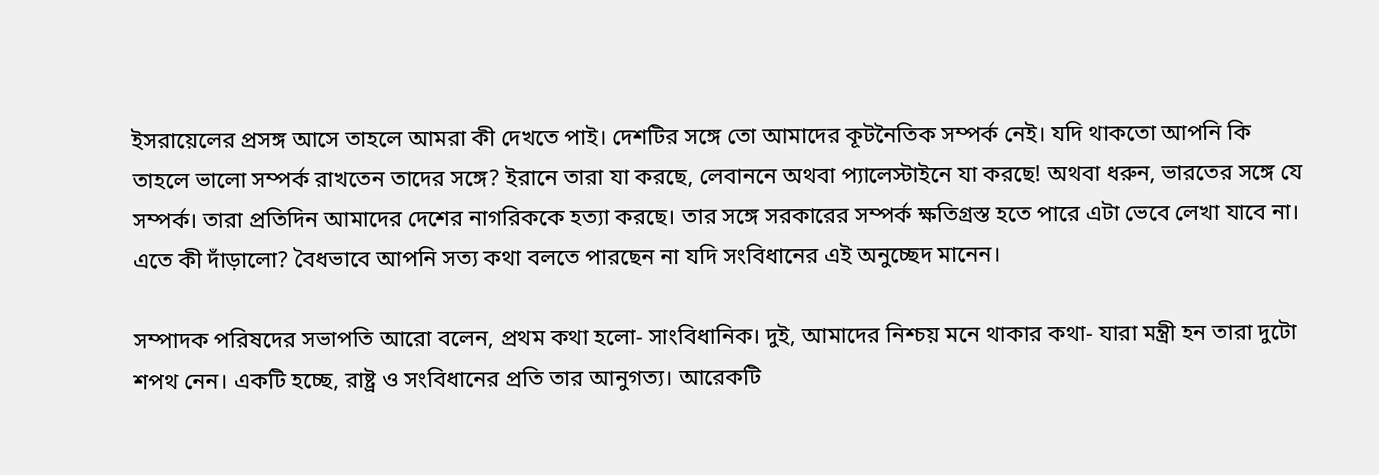ইসরায়েলের প্রসঙ্গ আসে তাহলে আমরা কী দেখতে পাই। দেশটির সঙ্গে তো আমাদের কূটনৈতিক সম্পর্ক নেই। যদি থাকতো আপনি কি তাহলে ভালো সম্পর্ক রাখতেন তাদের সঙ্গে? ইরানে তারা যা করছে, লেবাননে অথবা প্যালেস্টাইনে যা করছে! অথবা ধরুন, ভারতের সঙ্গে যে সম্পর্ক। তারা প্রতিদিন আমাদের দেশের নাগরিককে হত্যা করছে। তার সঙ্গে সরকারের সম্পর্ক ক্ষতিগ্রস্ত হতে পারে এটা ভেবে লেখা যাবে না। এতে কী দাঁড়ালো? বৈধভাবে আপনি সত্য কথা বলতে পারছেন না যদি সংবিধানের এই অনুচ্ছেদ মানেন।

সম্পাদক পরিষদের সভাপতি আরো বলেন, প্রথম কথা হলো- সাংবিধানিক। দুই, আমাদের নিশ্চয় মনে থাকার কথা- যারা মন্ত্রী হন তারা দুটো শপথ নেন। একটি হচ্ছে, রাষ্ট্র ও সংবিধানের প্রতি তার আনুগত্য। আরেকটি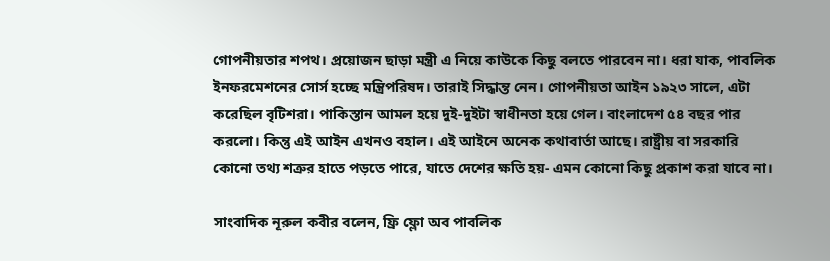গোপনীয়তার শপথ। প্রয়োজন ছাড়া মন্ত্রী এ নিয়ে কাউকে কিছু বলতে পারবেন না। ধরা যাক, পাবলিক ইনফরমেশনের সোর্স হচ্ছে মন্ত্রিপরিষদ। তারাই সিদ্ধান্ত নেন। গোপনীয়তা আইন ১৯২৩ সালে, এটা করেছিল বৃটিশরা। পাকিস্তান আমল হয়ে দুই-দুইটা স্বাধীনতা হয়ে গেল। বাংলাদেশ ৫৪ বছর পার করলো। কিন্তু এই আইন এখনও বহাল। এই আইনে অনেক কথাবার্তা আছে। রাষ্ট্রীয় বা সরকারি কোনো তথ্য শত্রুর হাতে পড়তে পারে, যাতে দেশের ক্ষতি হয়- এমন কোনো কিছু প্রকাশ করা যাবে না।

সাংবাদিক নূরুল কবীর বলেন, ফ্রি ফ্লো অব পাবলিক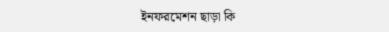ইনফরমেশন ছাড়া কি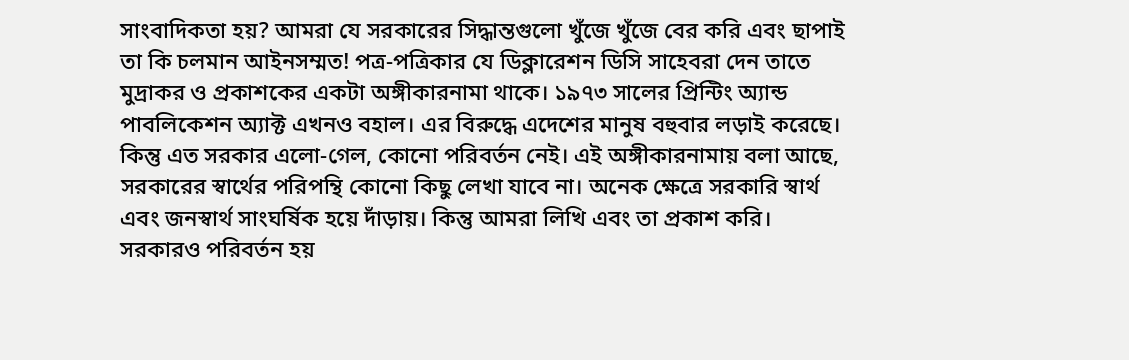সাংবাদিকতা হয়? আমরা যে সরকারের সিদ্ধান্তগুলো খুঁজে খুঁজে বের করি এবং ছাপাই তা কি চলমান আইনসম্মত! পত্র-পত্রিকার যে ডিক্লারেশন ডিসি সাহেবরা দেন তাতে মুদ্রাকর ও প্রকাশকের একটা অঙ্গীকারনামা থাকে। ১৯৭৩ সালের প্রিন্টিং অ্যান্ড পাবলিকেশন অ্যাক্ট এখনও বহাল। এর বিরুদ্ধে এদেশের মানুষ বহুবার লড়াই করেছে। কিন্তু এত সরকার এলো-গেল, কোনো পরিবর্তন নেই। এই অঙ্গীকারনামায় বলা আছে, সরকারের স্বার্থের পরিপন্থি কোনো কিছু লেখা যাবে না। অনেক ক্ষেত্রে সরকারি স্বার্থ এবং জনস্বার্থ সাংঘর্ষিক হয়ে দাঁড়ায়। কিন্তু আমরা লিখি এবং তা প্রকাশ করি। সরকারও পরিবর্তন হয়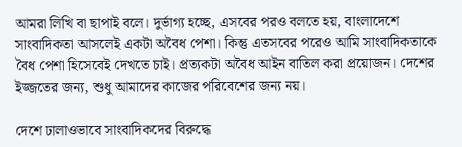আমরা লিখি বা ছাপাই বলে। দুর্ভাগ্য হচ্ছে, এসবের পরও বলতে হয়, বাংলাদেশে সাংবাদিকতা আসলেই একটা অবৈধ পেশা। কিন্তু এতসবের পরেও আমি সাংবাদিকতাকে বৈধ পেশা হিসেবেই দেখতে চাই। প্রত্যকটা অবৈধ আইন বাতিল করা প্রয়োজন। দেশের ইজ্জতের জন্য, শুধু আমাদের কাজের পরিবেশের জন্য নয়।

দেশে ঢালাওভাবে সাংবাদিকদের বিরুদ্ধে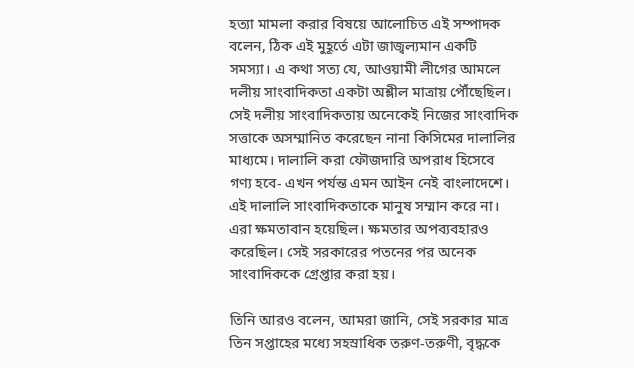হত্যা মামলা করার বিষয়ে আলোচিত এই সম্পাদক বলেন, ঠিক এই মুহূর্তে এটা জাজ্বল্যমান একটি সমস্যা। এ কথা সত্য যে, আওয়ামী লীগের আমলে দলীয় সাংবাদিকতা একটা অশ্লীল মাত্রায় পৌঁছেছিল। সেই দলীয় সাংবাদিকতায় অনেকেই নিজের সাংবাদিক সত্তাকে অসম্মানিত করেছেন নানা কিসিমের দালালির মাধ্যমে। দালালি করা ফৌজদারি অপরাধ হিসেবে গণ্য হবে- এখন পর্যন্ত এমন আইন নেই বাংলাদেশে। এই দালালি সাংবাদিকতাকে মানুষ সম্মান করে না। এরা ক্ষমতাবান হয়েছিল। ক্ষমতার অপব্যবহারও করেছিল। সেই সরকারের পতনের পর অনেক সাংবাদিককে গ্রেপ্তার করা হয়।

তিনি আরও বলেন, আমরা জানি, সেই সরকার মাত্র তিন সপ্তাহের মধ্যে সহস্রাধিক তরুণ-তরুণী, বৃদ্ধকে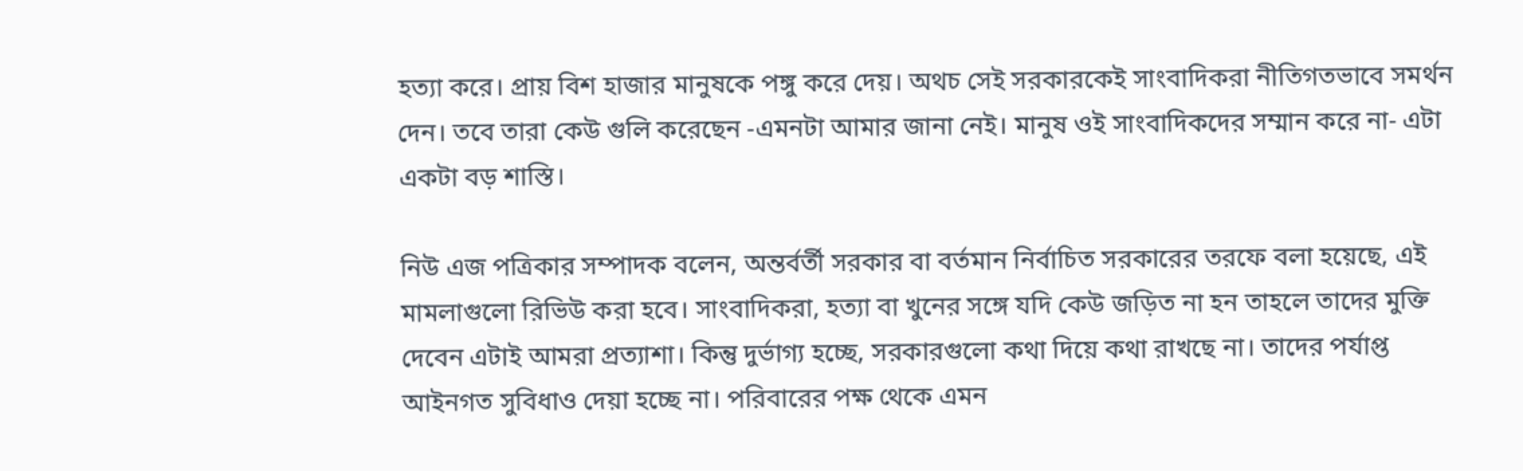হত্যা করে। প্রায় বিশ হাজার মানুষকে পঙ্গু করে দেয়। অথচ সেই সরকারকেই সাংবাদিকরা নীতিগতভাবে সমর্থন দেন। তবে তারা কেউ গুলি করেছেন -এমনটা আমার জানা নেই। মানুষ ওই সাংবাদিকদের সম্মান করে না- এটা একটা বড় শাস্তি।

নিউ এজ পত্রিকার সম্পাদক বলেন, অন্তর্বর্তী সরকার বা বর্তমান নির্বাচিত সরকারের তরফে বলা হয়েছে, এই মামলাগুলো রিভিউ করা হবে। সাংবাদিকরা, হত্যা বা খুনের সঙ্গে যদি কেউ জড়িত না হন তাহলে তাদের মুক্তি দেবেন এটাই আমরা প্রত্যাশা। কিন্তু দুর্ভাগ্য হচ্ছে, সরকারগুলো কথা দিয়ে কথা রাখছে না। তাদের পর্যাপ্ত আইনগত সুবিধাও দেয়া হচ্ছে না। পরিবারের পক্ষ থেকে এমন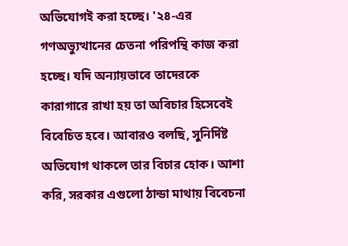অভিযোগই করা হচ্ছে। '২৪-এর গণঅভ্যুত্থানের চেতনা পরিপন্থি কাজ করা হচ্ছে। যদি অন্যায়ভাবে তাদেরকে কারাগারে রাখা হয় তা অবিচার হিসেবেই বিবেচিত হবে। আবারও বলছি, সুনির্দিষ্ট অভিযোগ থাকলে তার বিচার হোক। আশা করি, সরকার এগুলো ঠান্ডা মাথায় বিবেচনা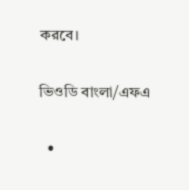করবে।

ভিওডি বাংলা/এফএ

  •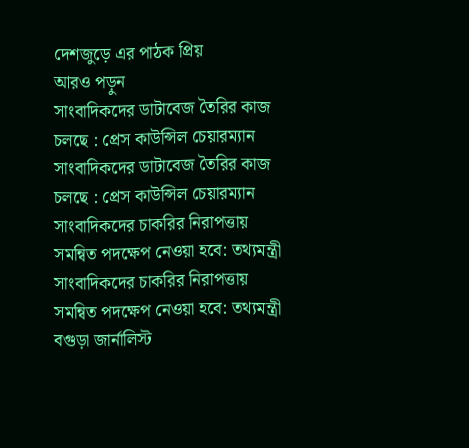দেশজুড়ে এর পাঠক প্রিয়
আরও পড়ুন
সাংবাদিকদের ডাটাবেজ তৈরির কাজ চলছে : প্রেস কাউন্সিল চেয়ারম্যান
সাংবাদিকদের ডাটাবেজ তৈরির কাজ চলছে : প্রেস কাউন্সিল চেয়ারম্যান
সাংবাদিকদের চাকরির নিরাপত্তায় সমন্বিত পদক্ষেপ নেওয়া হবে: তথ্যমন্ত্রী
সাংবাদিকদের চাকরির নিরাপত্তায় সমন্বিত পদক্ষেপ নেওয়া হবে: তথ্যমন্ত্রী
বগুড়া জার্নালিস্ট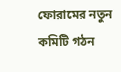ফোরামের নতুন কমিটি গঠন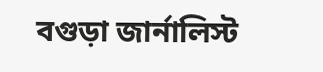বগুড়া জার্নালিস্ট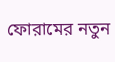ফোরামের নতুন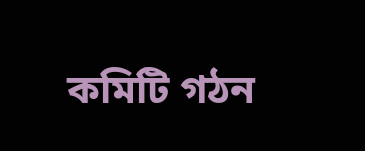কমিটি গঠন